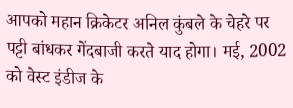आपको महान क्रिकेटर अनिल कुंबले के चेहरे पर पट्टी बांधकर गेंदबाजी करते याद होगा। मई, 2002 को वेस्ट इंडीज के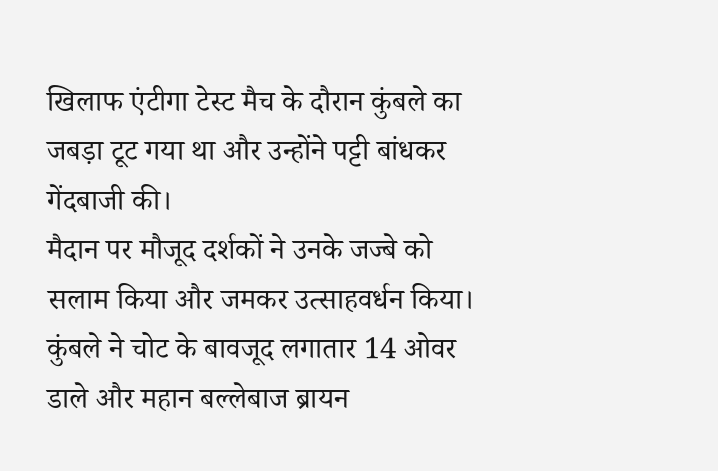खिलाफ एंटीगा टेस्ट मैच के दौरान कुंबले का जबड़ा टूट गया था और उन्होंने पट्टी बांधकर गेंदबाजी की।
मैदान पर मौजूद दर्शकों ने उनके जज्बे को सलाम किया और जमकर उत्साहवर्धन किया। कुंबले ने चोट के बावजूद लगातार 14 ओवर डाले और महान बल्लेबाज ब्रायन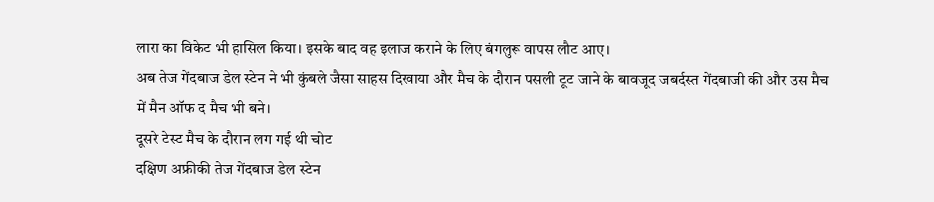लारा का विकेट भी हासिल किया। इसके बाद वह इलाज कराने के लिए बंगलुरू वापस लौट आए।
अब तेज गेंदबाज डेल स्टेन ने भी कुंबले जैसा साहस दिखाया और मैच के दौरान पसली टूट जाने के बावजूद जबर्दस्त गेंदबाजी की और उस मैच में मैन ऑफ द मैच भी बने।
दूसरे टेस्ट मैच के दौरान लग गई थी चोट
दक्षिण अफ्रीकी तेज गेंदबाज डेल स्टेन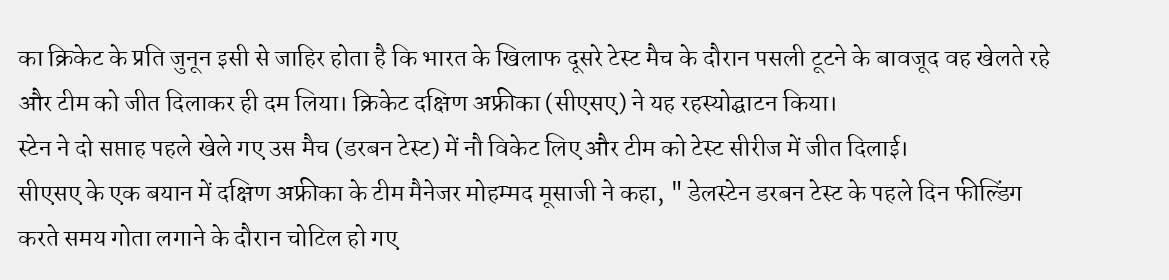का क्रिकेट के प्रति जुनून इसी से जाहिर होता है कि भारत के खिलाफ दूसरे टेस्ट मैच के दौरान पसली टूटने के बावजूद वह खेलते रहे और टीम को जीत दिलाकर ही दम लिया। क्रिकेट दक्षिण अफ्रीका (सीएसए) ने यह रहस्योद्घाटन किया।
स्टेन ने दो सप्ताह पहले खेले गए उस मैच (डरबन टेस्ट) में नौ विकेट लिए और टीम को टेस्ट सीरीज में जीत दिलाई।
सीएसए के एक बयान में दक्षिण अफ्रीका के टीम मैनेजर मोहम्मद मूसाजी ने कहा, " डेलस्टेन डरबन टेस्ट के पहले दिन फील्डिंग करते समय गोता लगाने के दौरान चोटिल हो गए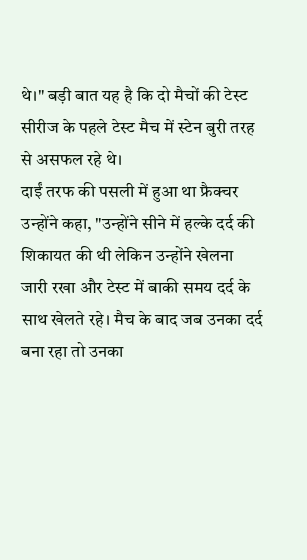थे।" बड़ी बात यह है कि दो मैचों की टेस्ट सीरीज के पहले टेस्ट मैच में स्टेन बुरी तरह से असफल रहे थे।
दाईं तरफ की पसली में हुआ था फ्रैक्चर
उन्होंने कहा, "उन्होंने सीने में हल्के दर्द की शिकायत की थी लेकिन उन्होंने खेलना जारी रखा और टेस्ट में बाकी समय दर्द के साथ खेलते रहे। मैच के बाद जब उनका दर्द बना रहा तो उनका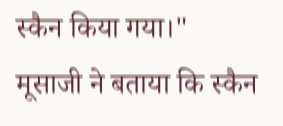स्कैन किया गया।"
मूसाजी ने बताया कि स्कैन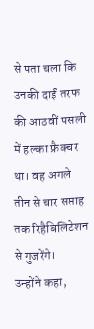से पता चला कि उनकी दाईं तरफ की आठवीं पसली में हल्का फ्रैक्चर था। वह अगले तीन से चार सप्ताह तक रिहैबिलिटेशन से गुजरेंगे।
उन्होंने कहा,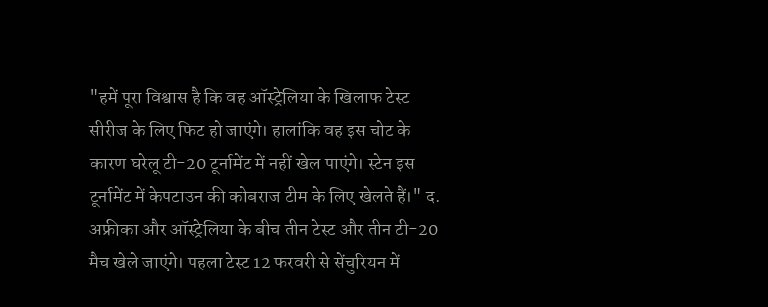"हमें पूरा विश्वास है कि वह ऑस्ट्रेलिया के खिलाफ टेस्ट सीरीज के लिए फिट हो जाएंगे। हालांकि वह इस चोट के कारण घरेलू टी-20 टूर्नामेंट में नहीं खेल पाएंगे। स्टेन इस टूर्नामेंट में केपटाउन की कोबराज टीम के लिए खेलते हैं।" द. अफ्रीका और ऑस्ट्रेलिया के बीच तीन टेस्ट और तीन टी-20 मैच खेले जाएंगे। पहला टेस्ट 12 फरवरी से सेंचुरियन में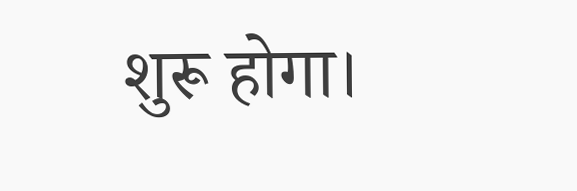शुरू होगा।